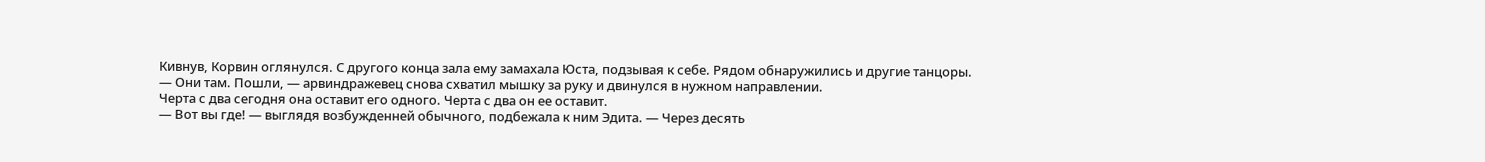Кивнув, Корвин оглянулся. С другого конца зала ему замахала Юста, подзывая к себе. Рядом обнаружились и другие танцоры.
— Они там. Пошли, — арвиндражевец снова схватил мышку за руку и двинулся в нужном направлении.
Черта с два сегодня она оставит его одного. Черта с два он ее оставит.
— Вот вы где! — выглядя возбужденней обычного, подбежала к ним Эдита. — Через десять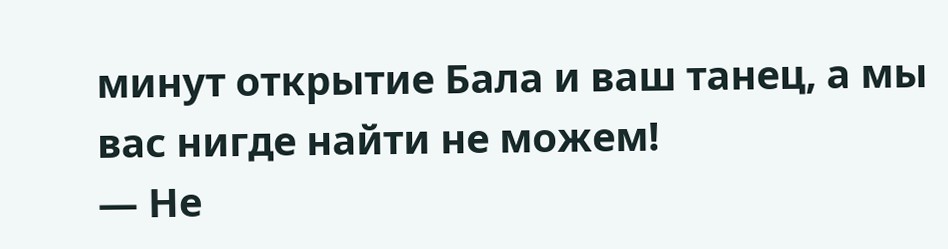минут открытие Бала и ваш танец, а мы вас нигде найти не можем!
— Не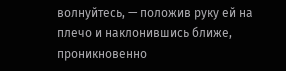волнуйтесь, — положив руку ей на плечо и наклонившись ближе, проникновенно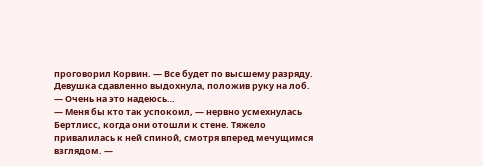проговорил Корвин. — Все будет по высшему разряду.
Девушка сдавленно выдохнула, положив руку на лоб.
— Очень на это надеюсь…
— Меня бы кто так успокоил, — нервно усмехнулась Бертлисс, когда они отошли к стене. Тяжело привалилась к ней спиной, смотря вперед мечущимся взглядом. —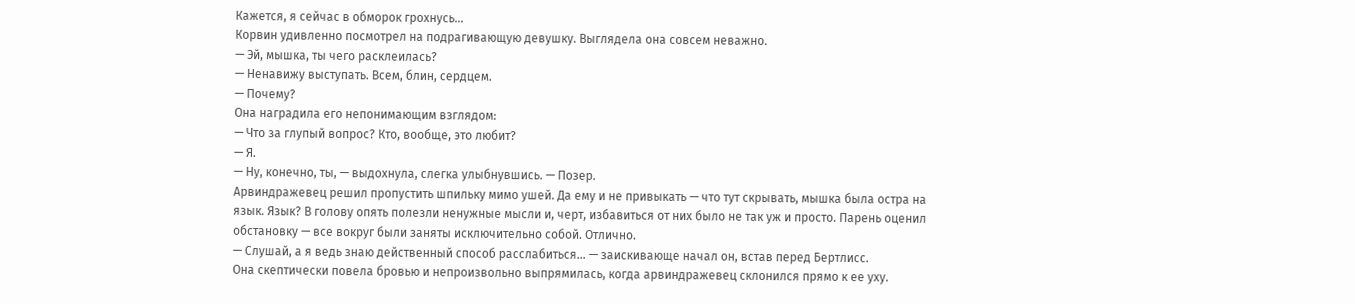Кажется, я сейчас в обморок грохнусь…
Корвин удивленно посмотрел на подрагивающую девушку. Выглядела она совсем неважно.
— Эй, мышка, ты чего расклеилась?
— Ненавижу выступать. Всем, блин, сердцем.
— Почему?
Она наградила его непонимающим взглядом:
— Что за глупый вопрос? Кто, вообще, это любит?
— Я.
— Ну, конечно, ты, — выдохнула, слегка улыбнувшись. — Позер.
Арвиндражевец решил пропустить шпильку мимо ушей. Да ему и не привыкать — что тут скрывать, мышка была остра на язык. Язык? В голову опять полезли ненужные мысли и, черт, избавиться от них было не так уж и просто. Парень оценил обстановку — все вокруг были заняты исключительно собой. Отлично.
— Слушай, а я ведь знаю действенный способ расслабиться… — заискивающе начал он, встав перед Бертлисс.
Она скептически повела бровью и непроизвольно выпрямилась, когда арвиндражевец склонился прямо к ее уху.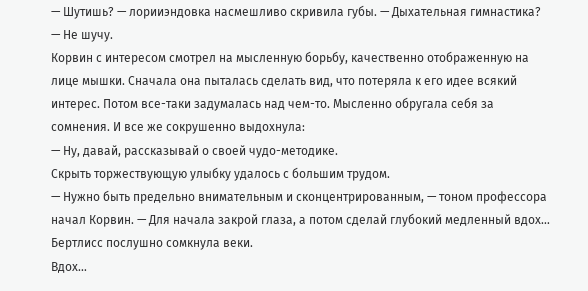— Шутишь? — лорииэндовка насмешливо скривила губы. — Дыхательная гимнастика?
— Не шучу.
Корвин с интересом смотрел на мысленную борьбу, качественно отображенную на лице мышки. Сначала она пыталась сделать вид, что потеряла к его идее всякий интерес. Потом все-таки задумалась над чем-то. Мысленно обругала себя за сомнения. И все же сокрушенно выдохнула:
— Ну, давай, рассказывай о своей чудо-методике.
Скрыть торжествующую улыбку удалось с большим трудом.
— Нужно быть предельно внимательным и сконцентрированным, — тоном профессора начал Корвин. — Для начала закрой глаза, а потом сделай глубокий медленный вдох…
Бертлисс послушно сомкнула веки.
Вдох…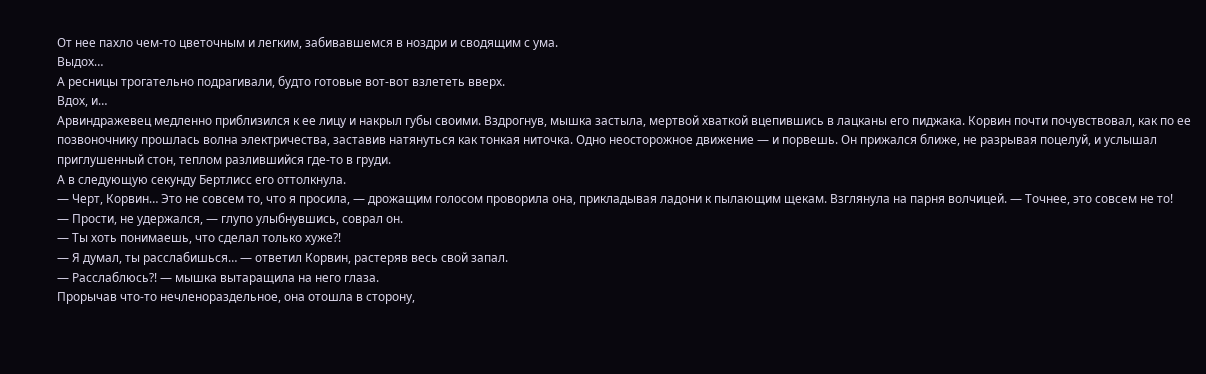От нее пахло чем-то цветочным и легким, забивавшемся в ноздри и сводящим с ума.
Выдох…
А ресницы трогательно подрагивали, будто готовые вот-вот взлететь вверх.
Вдох, и…
Арвиндражевец медленно приблизился к ее лицу и накрыл губы своими. Вздрогнув, мышка застыла, мертвой хваткой вцепившись в лацканы его пиджака. Корвин почти почувствовал, как по ее позвоночнику прошлась волна электричества, заставив натянуться как тонкая ниточка. Одно неосторожное движение — и порвешь. Он прижался ближе, не разрывая поцелуй, и услышал приглушенный стон, теплом разлившийся где-то в груди.
А в следующую секунду Бертлисс его оттолкнула.
— Черт, Корвин… Это не совсем то, что я просила, — дрожащим голосом проворила она, прикладывая ладони к пылающим щекам. Взглянула на парня волчицей. — Точнее, это совсем не то!
— Прости, не удержался, — глупо улыбнувшись, соврал он.
— Ты хоть понимаешь, что сделал только хуже?!
— Я думал, ты расслабишься… — ответил Корвин, растеряв весь свой запал.
— Расслаблюсь?! — мышка вытаращила на него глаза.
Прорычав что-то нечленораздельное, она отошла в сторону,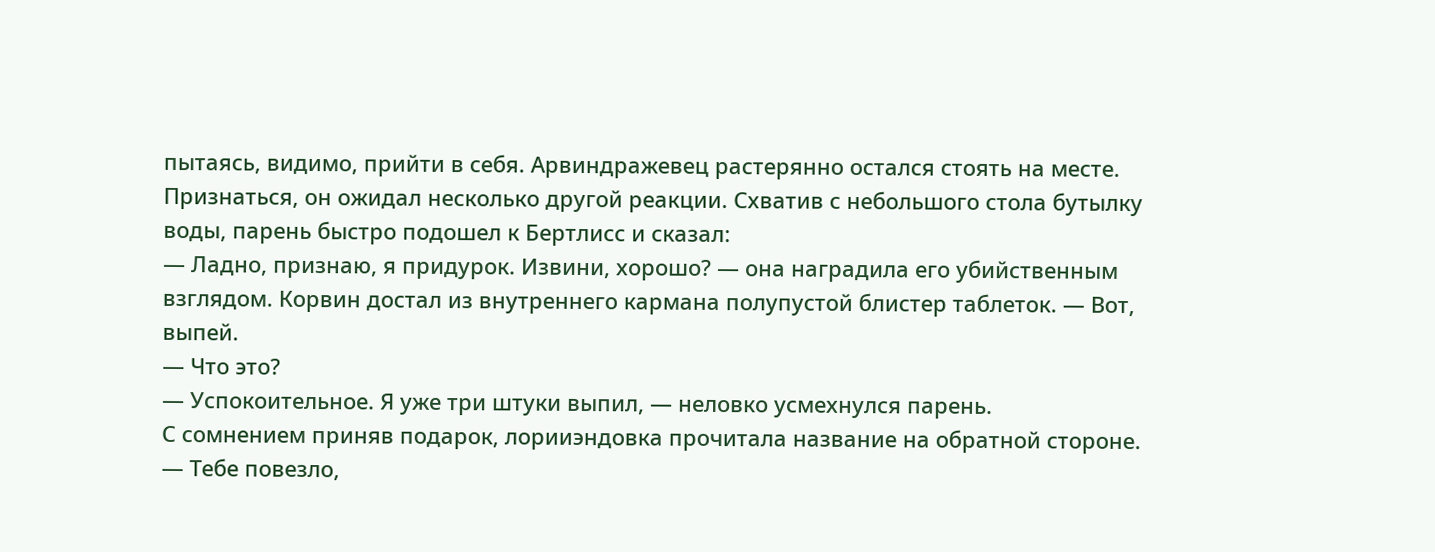пытаясь, видимо, прийти в себя. Арвиндражевец растерянно остался стоять на месте. Признаться, он ожидал несколько другой реакции. Схватив с небольшого стола бутылку воды, парень быстро подошел к Бертлисс и сказал:
— Ладно, признаю, я придурок. Извини, хорошо? — она наградила его убийственным взглядом. Корвин достал из внутреннего кармана полупустой блистер таблеток. — Вот, выпей.
— Что это?
— Успокоительное. Я уже три штуки выпил, — неловко усмехнулся парень.
С сомнением приняв подарок, лорииэндовка прочитала название на обратной стороне.
— Тебе повезло,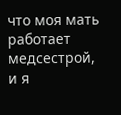что моя мать работает медсестрой, и я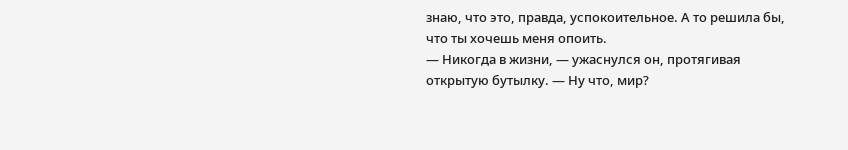знаю, что это, правда, успокоительное. А то решила бы, что ты хочешь меня опоить.
— Никогда в жизни, — ужаснулся он, протягивая открытую бутылку. — Ну что, мир?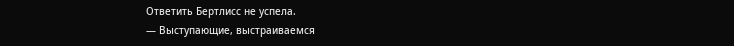Ответить Бертлисс не успела.
— Выступающие, выстраиваемся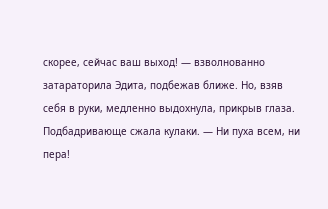скорее, сейчас ваш выход! — взволнованно затараторила Эдита, подбежав ближе. Но, взяв себя в руки, медленно выдохнула, прикрыв глаза. Подбадривающе сжала кулаки. — Ни пуха всем, ни пера!